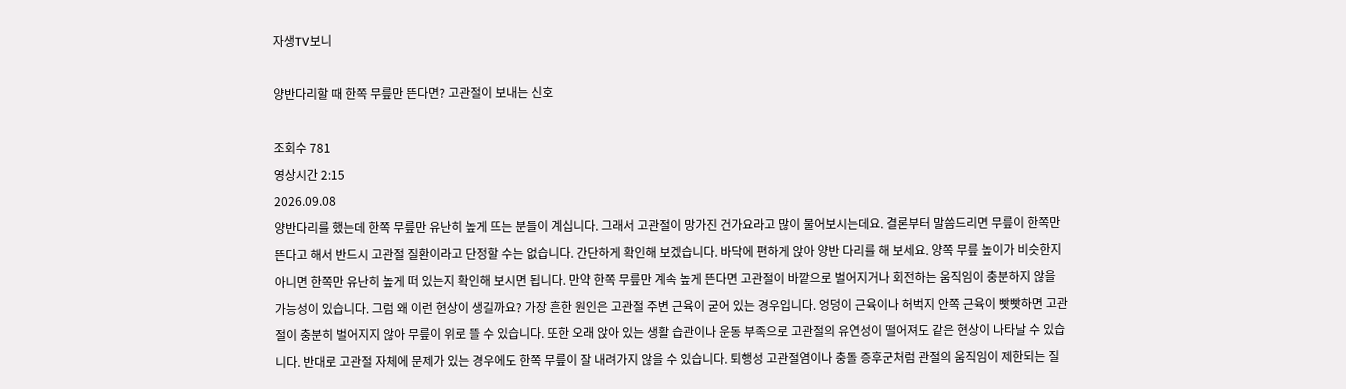자생TV보니

양반다리할 때 한쪽 무릎만 뜬다면? 고관절이 보내는 신호

조회수 781
영상시간 2:15
2026.09.08
양반다리를 했는데 한쪽 무릎만 유난히 높게 뜨는 분들이 계십니다. 그래서 고관절이 망가진 건가요라고 많이 물어보시는데요. 결론부터 말씀드리면 무릎이 한쪽만 뜬다고 해서 반드시 고관절 질환이라고 단정할 수는 없습니다. 간단하게 확인해 보겠습니다. 바닥에 편하게 앉아 양반 다리를 해 보세요. 양쪽 무릎 높이가 비슷한지 아니면 한쪽만 유난히 높게 떠 있는지 확인해 보시면 됩니다. 만약 한쪽 무릎만 계속 높게 뜬다면 고관절이 바깥으로 벌어지거나 회전하는 움직임이 충분하지 않을 가능성이 있습니다. 그럼 왜 이런 현상이 생길까요? 가장 흔한 원인은 고관절 주변 근육이 굳어 있는 경우입니다. 엉덩이 근육이나 허벅지 안쪽 근육이 빳빳하면 고관절이 충분히 벌어지지 않아 무릎이 위로 뜰 수 있습니다. 또한 오래 앉아 있는 생활 습관이나 운동 부족으로 고관절의 유연성이 떨어져도 같은 현상이 나타날 수 있습니다. 반대로 고관절 자체에 문제가 있는 경우에도 한쪽 무릎이 잘 내려가지 않을 수 있습니다. 퇴행성 고관절염이나 충돌 증후군처럼 관절의 움직임이 제한되는 질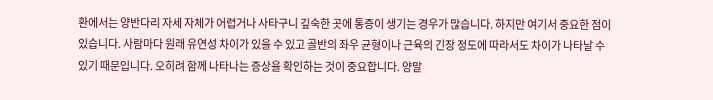환에서는 양반다리 자세 자체가 어렵거나 사타구니 깊숙한 곳에 통증이 생기는 경우가 많습니다. 하지만 여기서 중요한 점이 있습니다. 사람마다 원래 유연성 차이가 있을 수 있고 골반의 좌우 균형이나 근육의 긴장 정도에 따라서도 차이가 나타날 수 있기 때문입니다. 오히려 함께 나타나는 증상을 확인하는 것이 중요합니다. 양말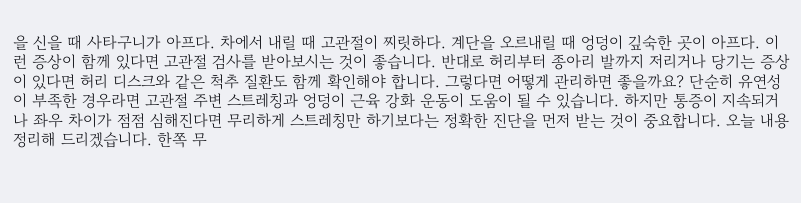을 신을 때 사타구니가 아프다. 차에서 내릴 때 고관절이 찌릿하다. 계단을 오르내릴 때 엉덩이 깊숙한 곳이 아프다. 이런 증상이 함께 있다면 고관절 검사를 받아보시는 것이 좋습니다. 반대로 허리부터 종아리 발까지 저리거나 당기는 증상이 있다면 허리 디스크와 같은 척추 질환도 함께 확인해야 합니다. 그렇다면 어떻게 관리하면 좋을까요? 단순히 유연성이 부족한 경우라면 고관절 주변 스트레칭과 엉덩이 근육 강화 운동이 도움이 될 수 있습니다. 하지만 통증이 지속되거나 좌우 차이가 점점 심해진다면 무리하게 스트레칭만 하기보다는 정확한 진단을 먼저 받는 것이 중요합니다. 오늘 내용 정리해 드리겠습니다. 한쪽 무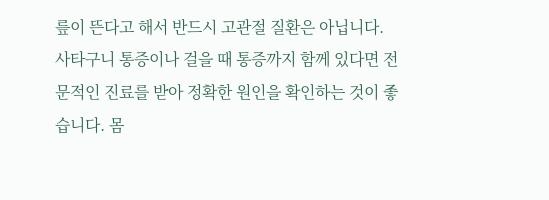릎이 뜬다고 해서 반드시 고관절 질환은 아닙니다. 사타구니 통증이나 걸을 때 통증까지 함께 있다면 전문적인 진료를 받아 정확한 원인을 확인하는 것이 좋습니다. 몸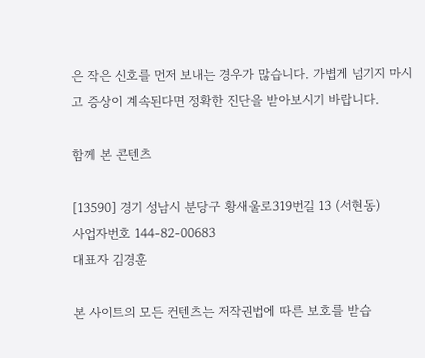은 작은 신호를 먼저 보내는 경우가 많습니다. 가볍게 넘기지 마시고 증상이 계속된다면 정확한 진단을 받아보시기 바랍니다.

함께 본 콘텐츠

[13590] 경기 성남시 분당구 황새울로319번길 13 (서현동)
사업자번호 144-82-00683
대표자 김경훈

본 사이트의 모든 컨텐츠는 저작권법에 따른 보호를 받습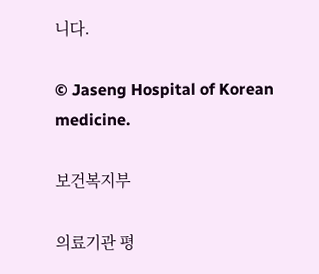니다.

© Jaseng Hospital of Korean medicine.

보건복지부

의료기관 평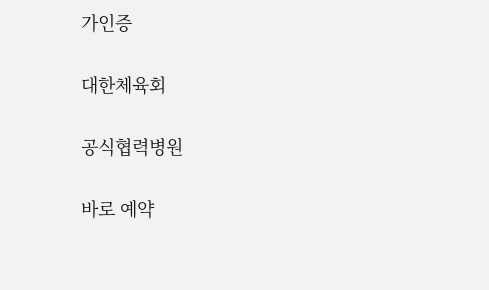가인증

대한체육회

공식협력병원

바로 예약